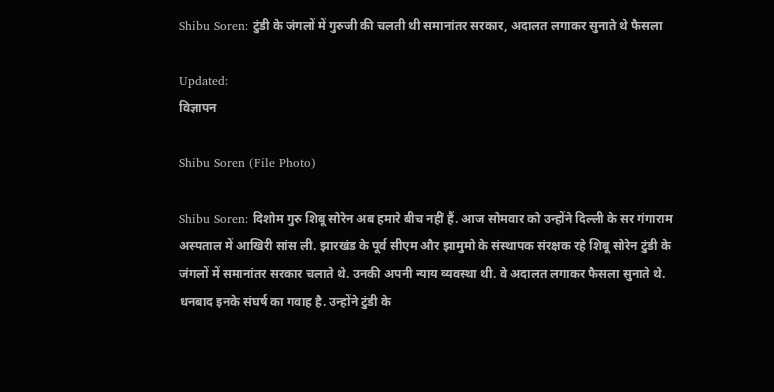Shibu Soren: टुंडी के जंगलों में गुरुजी की चलती थी समानांतर सरकार, अदालत लगाकर सुनाते थे फैसला

Updated:
विज्ञापन

Shibu Soren (File Photo)

Shibu Soren: दिशोम गुरु शिबू सोरेन अब हमारे बीच नहीं हैं. आज सोमवार को उन्होंने दिल्ली के सर गंगाराम अस्पताल में आखिरी सांस ली. झारखंड के पूर्व सीएम और झामुमो के संस्थापक संरक्षक रहे शिबू सोरेन टुंडी के जंगलों में समानांतर सरकार चलाते थे. उनकी अपनी न्याय व्यवस्था थी. वे अदालत लगाकर फैसला सुनाते थे. धनबाद इनके संघर्ष का गवाह है. उन्होंने टुंडी के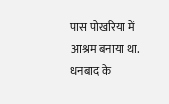पास पोखरिया में आश्रम बनाया था. धनबाद के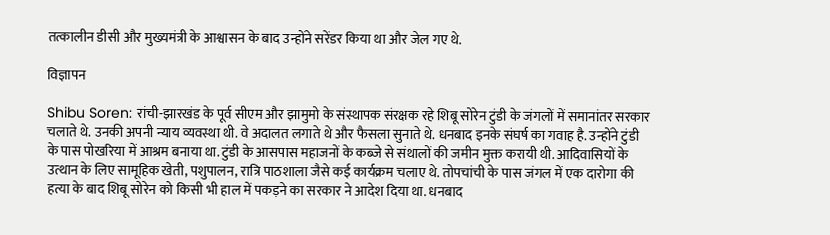तत्कालीन डीसी और मुख्यमंत्री के आश्वासन के बाद उन्होंने सरेंडर किया था और जेल गए थे.

विज्ञापन

Shibu Soren: रांची-झारखंड के पूर्व सीएम और झामुमो के संस्थापक संरक्षक रहे शिबू सोरेन टुंडी के जंगलों में समानांतर सरकार चलाते थे. उनकी अपनी न्याय व्यवस्था थी. वे अदालत लगाते थे और फैसला सुनाते थे. धनबाद इनके संघर्ष का गवाह है. उन्होंने टुंडी के पास पोखरिया में आश्रम बनाया था. टुंडी के आसपास महाजनों के कब्जे से संथालों की जमीन मुक्त करायी थी. आदिवासियों के उत्थान के लिए सामूहिक खेती, पशुपालन, रात्रि पाठशाला जैसे कई कार्यक्रम चलाए थे. तोपचांची के पास जंगल में एक दारोगा की हत्या के बाद शिबू सोरेन को किसी भी हाल में पकड़ने का सरकार ने आदेश दिया था. धनबाद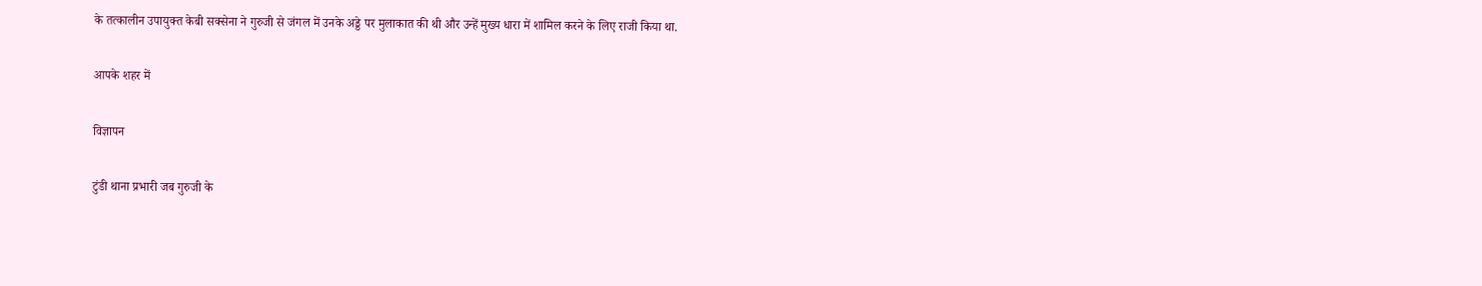के तत्कालीन उपायुक्त केबी सक्सेना ने गुरुजी से जंगल में उनके अड्डे पर मुलाकात की थी और उन्हें मुख्य धारा में शामिल करने के लिए राजी किया था.

आपके शहर में

विज्ञापन

टुंडी थाना प्रभारी जब गुरुजी के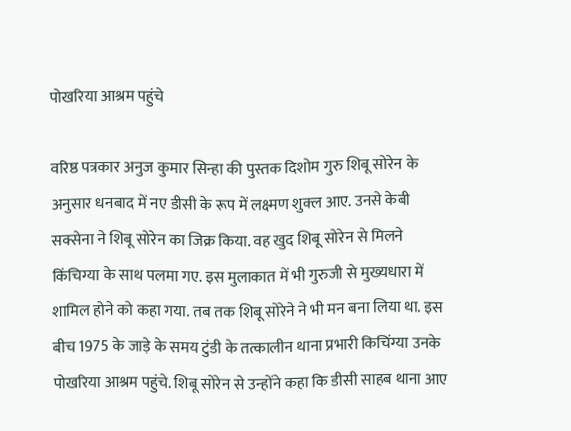पोखरिया आश्रम पहुंचे

वरिष्ठ पत्रकार अनुज कुमार सिन्हा की पुस्तक दिशोम गुरु शिबू सोरेन के अनुसार धनबाद में नए डीसी के रूप में लक्ष्मण शुक्ल आए. उनसे केबी सक्सेना ने शिबू सोरेन का जिक्र किया. वह खुद शिबू सोरेन से मिलने किंचिग्या के साथ पलमा गए. इस मुलाकात में भी गुरुजी से मुख्यधारा में शामिल होने को कहा गया. तब तक शिबू सोरेने ने भी मन बना लिया था. इस बीच 1975 के जाड़े के समय टुंडी के तत्कालीन थाना प्रभारी किचिंग्या उनके पोखरिया आश्रम पहुंचे. शिबू सोरेन से उन्होंने कहा कि डीसी साहब थाना आए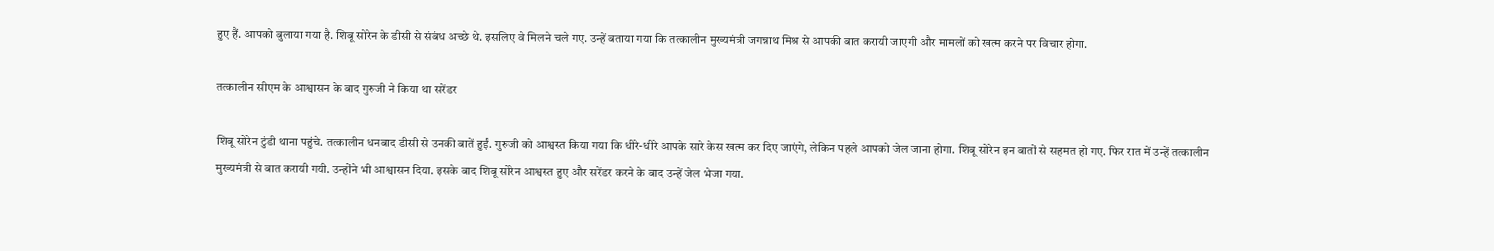हुए हैं. आपको बुलाया गया है. शिबू सोरेन के डीसी से संबंध अच्छे थे. इसलिए वे मिलने चले गए. उन्हें बताया गया कि तत्कालीन मुख्यमंत्री जगन्नाथ मिश्र से आपकी बात करायी जाएगी और मामलों को खत्म करने पर विचार होगा.

तत्कालीन सीएम के आश्वासन के बाद गुरुजी ने किया था सरेंडर

शिबू सोरेन टुंडी थाना पहुंचे. तत्कालीन धनबाद डीसी से उनकी बातें हुईं. गुरुजी को आश्वस्त किया गया कि धीरे-धीरे आपके सारे केस खत्म कर दिए जाएंगे, लेकिन पहले आपको जेल जाना होगा. शिबू सोरेन इन बातों से सहमत हो गए. फिर रात में उन्हें तत्कालीन मुख्यमंत्री से बात करायी गयी. उन्होंने भी आश्वासन दिया. इसके बाद शिबू सोरेन आश्वस्त हुए और सरेंडर करने के बाद उन्हें जेल भेजा गया.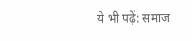ये भी पढ़ें: समाज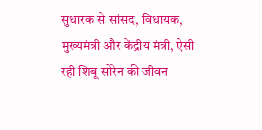सुधारक से सांसद, विधायक, मुख्यमंत्री और केंद्रीय मंत्री, ऐसी रही शिबू सोरेन की जीवन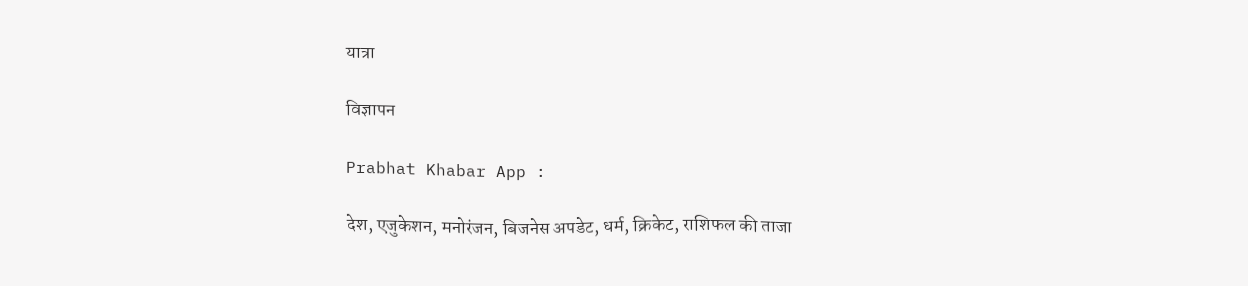यात्रा

विज्ञापन

Prabhat Khabar App :

देश, एजुकेशन, मनोरंजन, बिजनेस अपडेट, धर्म, क्रिकेट, राशिफल की ताजा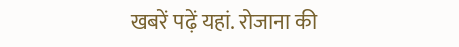खबरें पढ़ें यहां. रोजाना की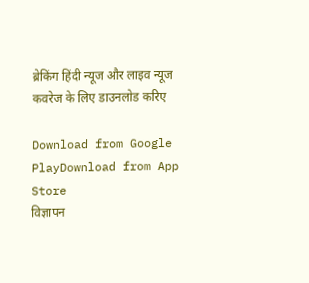ब्रेकिंग हिंदी न्यूज और लाइव न्यूज कवरेज के लिए डाउनलोड करिए

Download from Google PlayDownload from App Store
विज्ञापन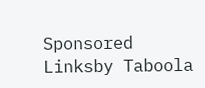Sponsored Linksby Taboola